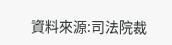資料來源:司法院裁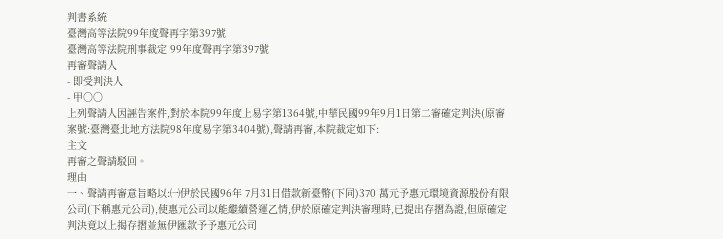判書系統
臺灣高等法院99年度聲再字第397號
臺灣高等法院刑事裁定 99年度聲再字第397號
再審聲請人
- 即受判決人
- 甲○○
上列聲請人因誣告案件,對於本院99年度上易字第1364號,中華民國99年9月1日第二審確定判決(原審案號:臺灣臺北地方法院98年度易字第3404號),聲請再審,本院裁定如下:
主文
再審之聲請駁回。
理由
一、聲請再審意旨略以:㈠伊於民國96年 7月31日借款新臺幣(下同)370 萬元予惠元環境資源股份有限公司(下稱惠元公司),使惠元公司以能繼續營運乙情,伊於原確定判決審理時,已提出存摺為證,但原確定判決竟以上揭存摺並無伊匯款予予惠元公司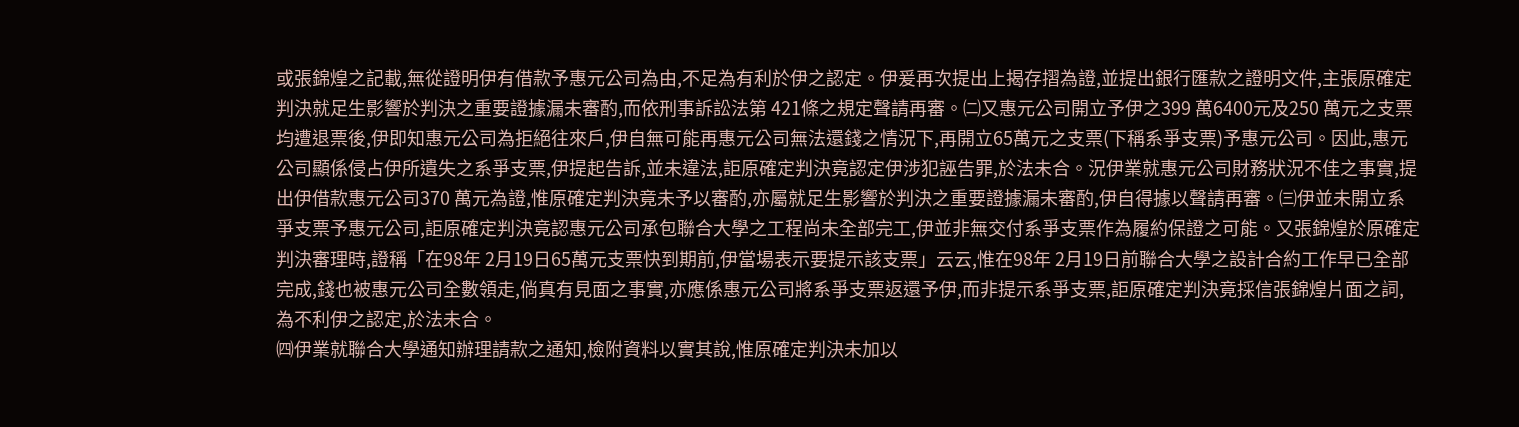或張錦煌之記載,無從證明伊有借款予惠元公司為由,不足為有利於伊之認定。伊爰再次提出上揭存摺為證,並提出銀行匯款之證明文件,主張原確定判決就足生影響於判決之重要證據漏未審酌,而依刑事訴訟法第 421條之規定聲請再審。㈡又惠元公司開立予伊之399 萬6400元及250 萬元之支票均遭退票後,伊即知惠元公司為拒絕往來戶,伊自無可能再惠元公司無法還錢之情況下,再開立65萬元之支票(下稱系爭支票)予惠元公司。因此,惠元公司顯係侵占伊所遺失之系爭支票,伊提起告訴,並未違法,詎原確定判決竟認定伊涉犯誣告罪,於法未合。況伊業就惠元公司財務狀況不佳之事實,提出伊借款惠元公司370 萬元為證,惟原確定判決竟未予以審酌,亦屬就足生影響於判決之重要證據漏未審酌,伊自得據以聲請再審。㈢伊並未開立系爭支票予惠元公司,詎原確定判決竟認惠元公司承包聯合大學之工程尚未全部完工,伊並非無交付系爭支票作為履約保證之可能。又張錦煌於原確定判決審理時,證稱「在98年 2月19日65萬元支票快到期前,伊當場表示要提示該支票」云云,惟在98年 2月19日前聯合大學之設計合約工作早已全部完成,錢也被惠元公司全數領走,倘真有見面之事實,亦應係惠元公司將系爭支票返還予伊,而非提示系爭支票,詎原確定判決竟採信張錦煌片面之詞,為不利伊之認定,於法未合。
㈣伊業就聯合大學通知辦理請款之通知,檢附資料以實其說,惟原確定判決未加以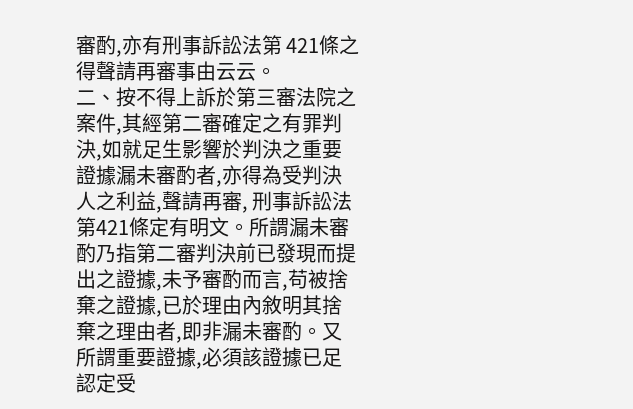審酌,亦有刑事訴訟法第 421條之得聲請再審事由云云。
二、按不得上訴於第三審法院之案件,其經第二審確定之有罪判決,如就足生影響於判決之重要證據漏未審酌者,亦得為受判決人之利益,聲請再審, 刑事訴訟法第421條定有明文。所謂漏未審酌乃指第二審判決前已發現而提出之證據,未予審酌而言,苟被捨棄之證據,已於理由內敘明其捨棄之理由者,即非漏未審酌。又所謂重要證據,必須該證據已足認定受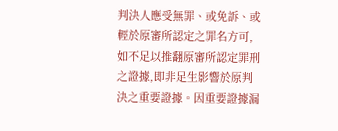判決人應受無罪、或免訴、或輕於原審所認定之罪名方可,如不足以推翻原審所認定罪刑之證據,即非足生影響於原判決之重要證據。因重要證據漏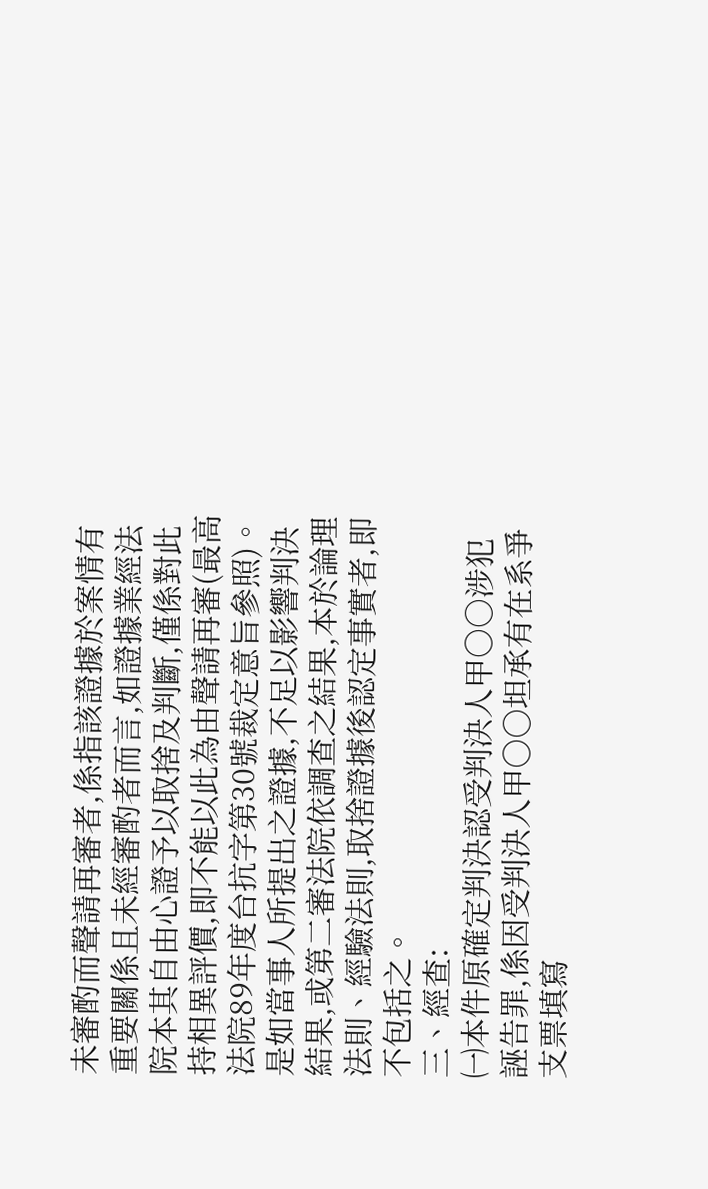未審酌而聲請再審者,係指該證據於案情有重要關係且未經審酌者而言,如證據業經法院本其自由心證予以取捨及判斷,僅係對此持相異評價,即不能以此為由聲請再審(最高法院89年度台抗字第30號裁定意旨參照)。是如當事人所提出之證據,不足以影響判決結果,或第二審法院依調查之結果,本於論理法則、經驗法則,取捨證據後認定事實者,即不包括之。
三、經查:
㈠本件原確定判決認受判決人甲○○涉犯誣告罪,係因受判決人甲○○坦承有在系爭支票填寫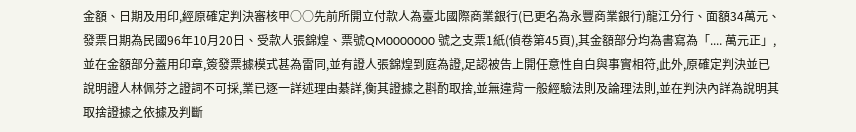金額、日期及用印,經原確定判決審核甲○○先前所開立付款人為臺北國際商業銀行(已更名為永豐商業銀行)龍江分行、面額34萬元、發票日期為民國96年10月20日、受款人張錦煌、票號QM0000000 號之支票1紙(偵卷第45頁),其金額部分均為書寫為「.... 萬元正」,並在金額部分蓋用印章,簽發票據模式甚為雷同,並有證人張錦煌到庭為證,足認被告上開任意性自白與事實相符,此外,原確定判決並已說明證人林佩芬之證詞不可採,業已逐一詳述理由綦詳,衡其證據之斟酌取捨,並無違背一般經驗法則及論理法則,並在判決內詳為說明其取捨證據之依據及判斷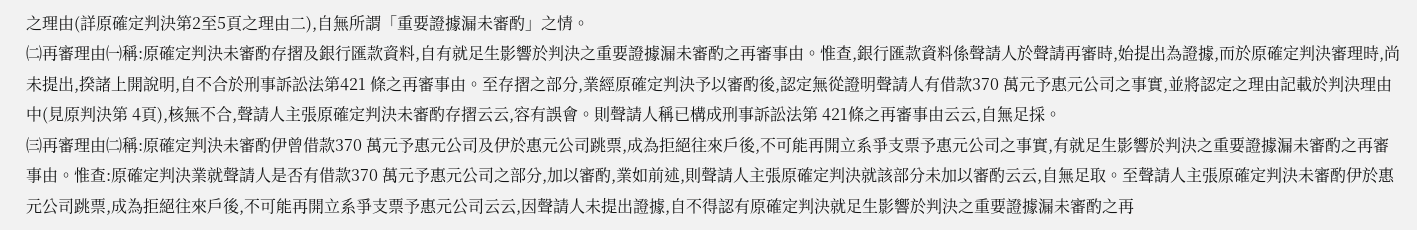之理由(詳原確定判決第2至5頁之理由二),自無所謂「重要證據漏未審酌」之情。
㈡再審理由㈠稱:原確定判決未審酌存摺及銀行匯款資料,自有就足生影響於判決之重要證據漏未審酌之再審事由。惟查,銀行匯款資料係聲請人於聲請再審時,始提出為證據,而於原確定判決審理時,尚未提出,揆諸上開說明,自不合於刑事訴訟法第421 條之再審事由。至存摺之部分,業經原確定判決予以審酌後,認定無從證明聲請人有借款370 萬元予惠元公司之事實,並將認定之理由記載於判決理由中(見原判決第 4頁),核無不合,聲請人主張原確定判決未審酌存摺云云,容有誤會。則聲請人稱已構成刑事訴訟法第 421條之再審事由云云,自無足採。
㈢再審理由㈡稱:原確定判決未審酌伊曾借款370 萬元予惠元公司及伊於惠元公司跳票,成為拒絕往來戶後,不可能再開立系爭支票予惠元公司之事實,有就足生影響於判決之重要證據漏未審酌之再審事由。惟查:原確定判決業就聲請人是否有借款370 萬元予惠元公司之部分,加以審酌,業如前述,則聲請人主張原確定判決就該部分未加以審酌云云,自無足取。至聲請人主張原確定判決未審酌伊於惠元公司跳票,成為拒絕往來戶後,不可能再開立系爭支票予惠元公司云云,因聲請人未提出證據,自不得認有原確定判決就足生影響於判決之重要證據漏未審酌之再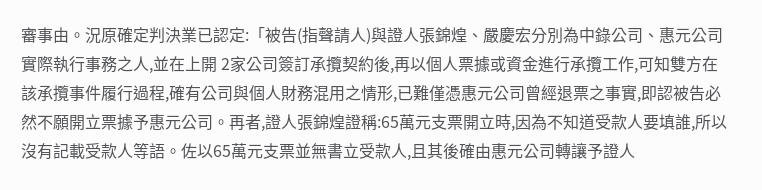審事由。況原確定判決業已認定:「被告(指聲請人)與證人張錦煌、嚴慶宏分別為中錄公司、惠元公司實際執行事務之人,並在上開 2家公司簽訂承攬契約後,再以個人票據或資金進行承攬工作,可知雙方在該承攬事件履行過程,確有公司與個人財務混用之情形,已難僅憑惠元公司曾經退票之事實,即認被告必然不願開立票據予惠元公司。再者,證人張錦煌證稱:65萬元支票開立時,因為不知道受款人要填誰,所以沒有記載受款人等語。佐以65萬元支票並無書立受款人,且其後確由惠元公司轉讓予證人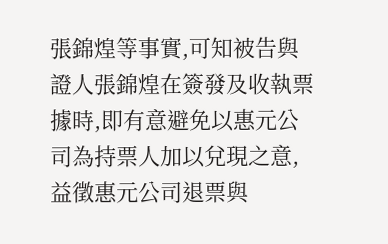張錦煌等事實,可知被告與證人張錦煌在簽發及收執票據時,即有意避免以惠元公司為持票人加以兌現之意,益徵惠元公司退票與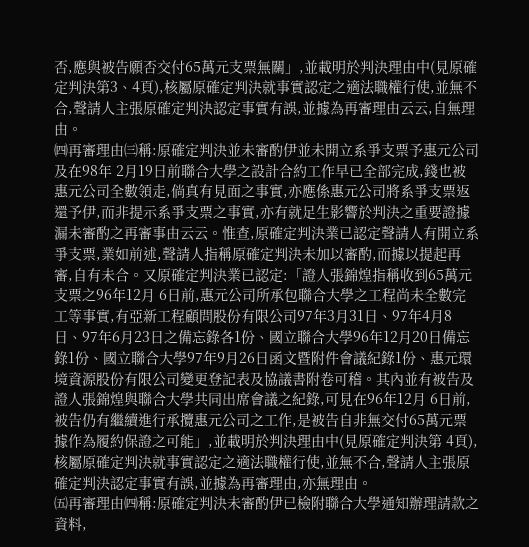否,應與被告願否交付65萬元支票無關」,並載明於判決理由中(見原確定判決第3、4頁),核屬原確定判決就事實認定之適法職權行使,並無不合,聲請人主張原確定判決認定事實有誤,並據為再審理由云云,自無理由。
㈣再審理由㈢稱:原確定判決並未審酌伊並未開立系爭支票予惠元公司及在98年 2月19日前聯合大學之設計合約工作早已全部完成,錢也被惠元公司全數領走,倘真有見面之事實,亦應係惠元公司將系爭支票返還予伊,而非提示系爭支票之事實,亦有就足生影響於判決之重要證據漏未審酌之再審事由云云。惟查,原確定判決業已認定聲請人有開立系爭支票,業如前述,聲請人指稱原確定判決未加以審酌,而據以提起再審,自有未合。又原確定判決業已認定:「證人張錦煌指稱收到65萬元支票之96年12月 6日前,惠元公司所承包聯合大學之工程尚未全數完工等事實,有亞新工程顧問股份有限公司97年3月31日、97年4月8日、97年6月23日之備忘錄各1份、國立聯合大學96年12月20日備忘錄1份、國立聯合大學97年9月26日函文暨附件會議紀錄1份、惠元環境資源股份有限公司變更登記表及協議書附卷可稽。其內並有被告及證人張錦煌與聯合大學共同出席會議之紀錄,可見在96年12月 6日前,被告仍有繼續進行承攬惠元公司之工作,是被告自非無交付65萬元票據作為履約保證之可能」,並載明於判決理由中(見原確定判決第 4頁),核屬原確定判決就事實認定之適法職權行使,並無不合,聲請人主張原確定判決認定事實有誤,並據為再審理由,亦無理由。
㈤再審理由㈣稱:原確定判決未審酌伊已檢附聯合大學通知辦理請款之資料,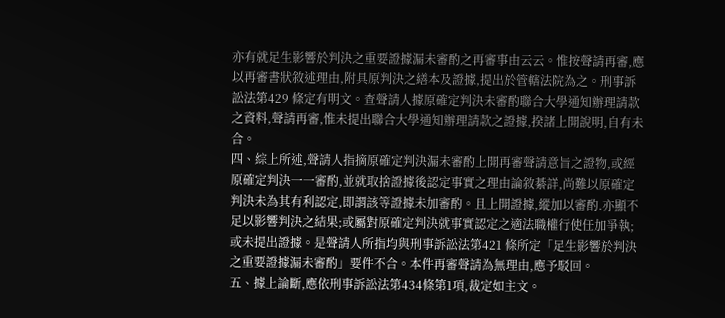亦有就足生影響於判決之重要證據漏未審酌之再審事由云云。惟按聲請再審,應以再審書狀敘述理由,附具原判決之繕本及證據,提出於管轄法院為之。刑事訴訟法第429 條定有明文。查聲請人據原確定判決未審酌聯合大學通知辦理請款之資料,聲請再審,惟未提出聯合大學通知辦理請款之證據,揆諸上開說明,自有未合。
四、綜上所述,聲請人指摘原確定判決漏未審酌上開再審聲請意旨之證物,或經原確定判決一一審酌,並就取捨證據後認定事實之理由論敘綦詳,尚難以原確定判決未為其有利認定,即謂該等證據未加審酌。且上開證據,縱加以審酌.亦顯不足以影響判決之結果;或屬對原確定判決就事實認定之適法職權行使任加爭執;或未提出證據。是聲請人所指均與刑事訴訟法第421 條所定「足生影響於判決之重要證據漏未審酌」要件不合。本件再審聲請為無理由,應予駁回。
五、據上論斷,應依刑事訴訟法第434條第1項,裁定如主文。